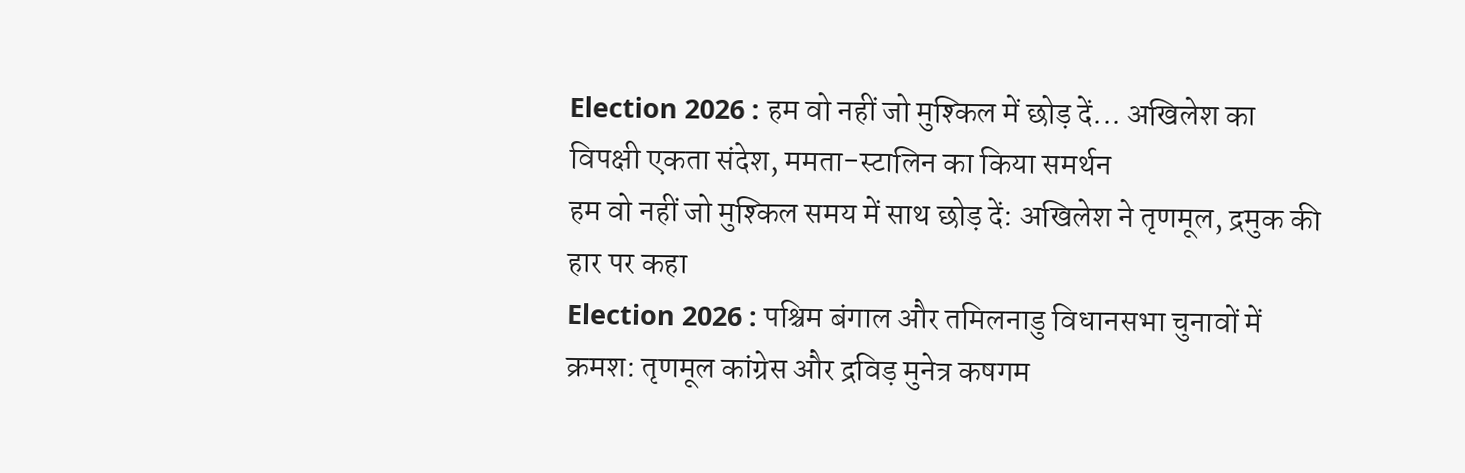Election 2026 : हम वो नहीं जो मुश्किल में छोड़ दें... अखिलेश का विपक्षी एकता संदेश, ममता-स्टालिन का किया समर्थन
हम वो नहीं जो मुश्किल समय में साथ छोड़ दें: अखिलेश ने तृणमूल, द्रमुक की हार पर कहा
Election 2026 : पश्चिम बंगाल और तमिलनाडु विधानसभा चुनावों में क्रमश: तृणमूल कांग्रेस और द्रविड़ मुनेत्र कषगम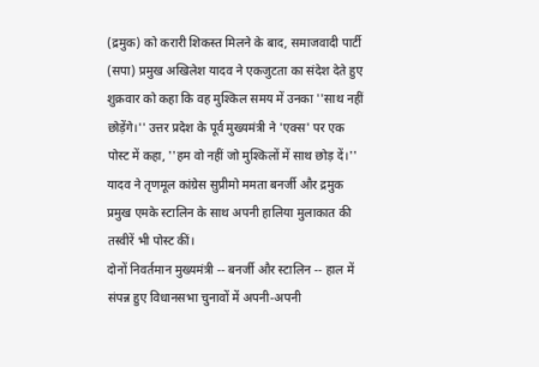(द्रमुक) को करारी शिकस्त मिलने के बाद, समाजवादी पार्टी (सपा) प्रमुख अखिलेश यादव ने एकजुटता का संदेश देते हुए शुक्रवार को कहा कि वह मुश्किल समय में उनका ''साथ नहीं छोड़ेंगे।'' उत्तर प्रदेश के पूर्व मुख्यमंत्री ने 'एक्स' पर एक पोस्ट में कहा, ''हम वो नहीं जो मुश्किलों में साथ छोड़ दें।'' यादव ने तृणमूल कांग्रेस सुप्रीमो ममता बनर्जी और द्रमुक प्रमुख एमके स्टालिन के साथ अपनी हालिया मुलाकात की तस्वीरें भी पोस्ट कीं।
दोनों निवर्तमान मुख्यमंत्री -- बनर्जी और स्टालिन -- हाल में संपन्न हुए विधानसभा चुनावों में अपनी-अपनी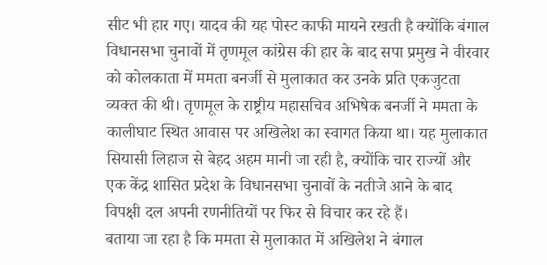सीट भी हार गए। यादव की यह पोस्ट काफी मायने रखती है क्योंकि बंगाल विधानसभा चुनावों में तृणमूल कांग्रेस की हार के बाद सपा प्रमुख ने वीरवार को कोलकाता में ममता बनर्जी से मुलाकात कर उनके प्रति एकजुटता व्यक्त की थी। तृणमूल के राष्ट्रीय महासचिव अभिषेक बनर्जी ने ममता के कालीघाट स्थित आवास पर अखिलेश का स्वागत किया था। यह मुलाकात सियासी लिहाज से बेहद अहम मानी जा रही है, क्योंकि चार राज्यों और एक केंद्र शासित प्रदेश के विधानसभा चुनावों के नतीजे आने के बाद विपक्षी दल अपनी रणनीतियों पर फिर से विचार कर रहे हैं।
बताया जा रहा है कि ममता से मुलाकात में अखिलेश ने बंगाल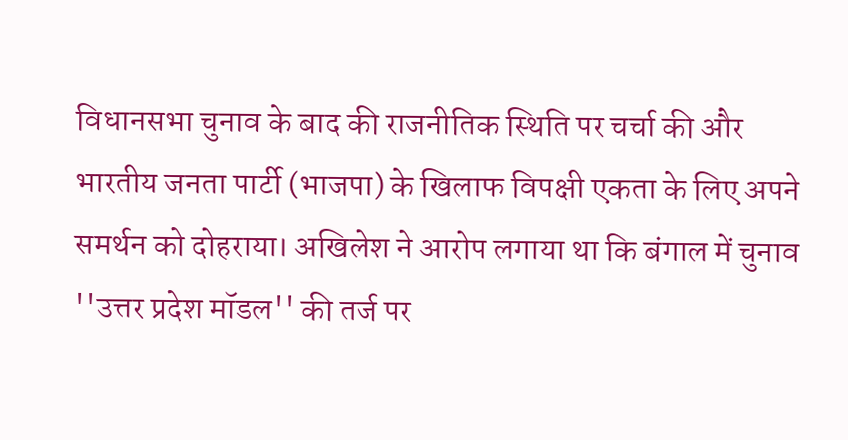विधानसभा चुनाव के बाद की राजनीतिक स्थिति पर चर्चा की और भारतीय जनता पार्टी (भाजपा) के खिलाफ विपक्षी एकता के लिए अपने समर्थन को दोहराया। अखिलेश ने आरोप लगाया था कि बंगाल में चुनाव ''उत्तर प्रदेश मॉडल'' की तर्ज पर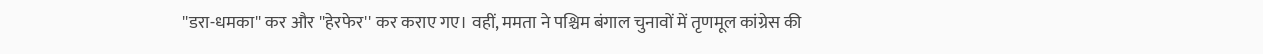''डरा-धमका'' कर और ''हेरफेर'' कर कराए गए। वहीं, ममता ने पश्चिम बंगाल चुनावों में तृणमूल कांग्रेस की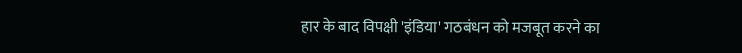हार के बाद विपक्षी 'इंडिया' गठबंधन को मजबूत करने का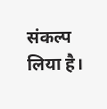संकल्प लिया है।